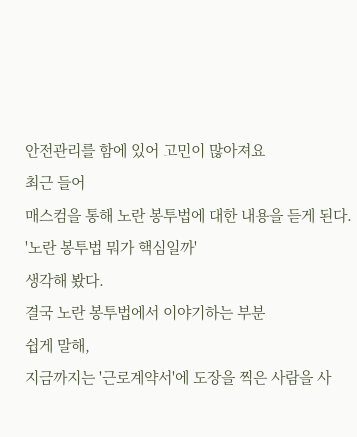안전관리를 함에 있어 고민이 많아져요
최근 들어
매스컴을 통해 노란 봉투법에 대한 내용을 듣게 된다.
'노란 봉투법 뭐가 핵심일까'
생각해 봤다.
결국 노란 봉투법에서 이야기하는 부분
쉽게 말해,
지금까지는 '근로계약서'에 도장을 찍은 사람을 사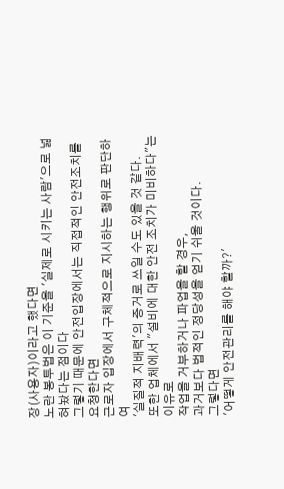장(사용자)이라고 했다면
노란 봉투법은 이 기준을 '실제로 시키는 사람'으로 넓혀놨다는 점이다
그렇기 때문에 안전입장에서는 직접적인 안전조치를 요청한다면
근로자 입장에서 구체적으로 지시하는 행위로 판단하여
'실질적 지배력'의 증거로 쓰일 수도 있을 것 같다.
또한 업체에서 "설비에 대한 안전 조치가 미비하다"는 이유로
작업을 거부하거나 파업을 할 경우,
과거보다 법적인 정당성을 얻기 쉬울 것이다.
그렇다면
'어떻게 안전관리를 해야 할까?'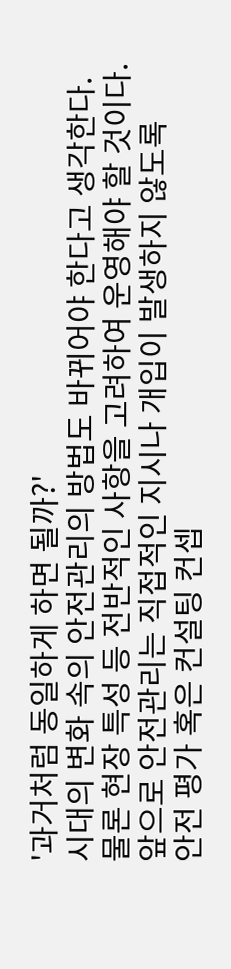'과거처럼 동일하게 하면 될까?'
시대의 변화 속의 안전관리의 방법도 바뀌어야 한다고 생각한다.
물론 현장 특성 등 전반적인 사항을 고려하여 운영해야 할 것이다.
앞으로 안전관리는 직접적인 지시나 개입이 발생하지 않도록
안전 평가 혹은 컨설팅 컨셉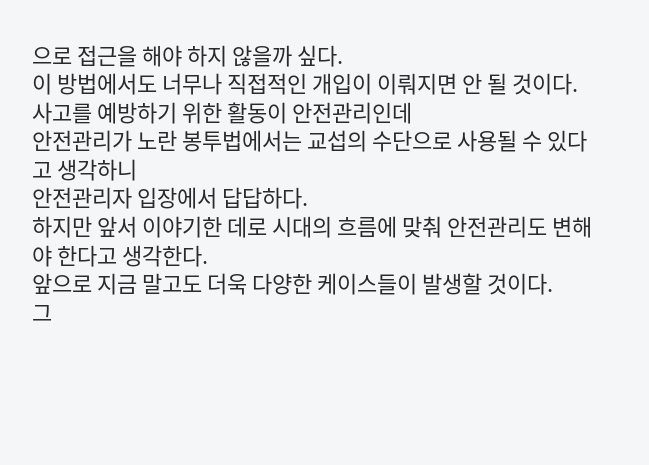으로 접근을 해야 하지 않을까 싶다.
이 방법에서도 너무나 직접적인 개입이 이뤄지면 안 될 것이다.
사고를 예방하기 위한 활동이 안전관리인데
안전관리가 노란 봉투법에서는 교섭의 수단으로 사용될 수 있다고 생각하니
안전관리자 입장에서 답답하다.
하지만 앞서 이야기한 데로 시대의 흐름에 맞춰 안전관리도 변해야 한다고 생각한다.
앞으로 지금 말고도 더욱 다양한 케이스들이 발생할 것이다.
그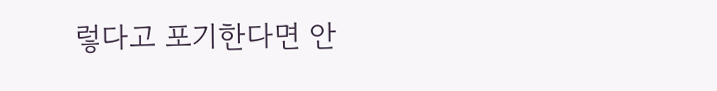렇다고 포기한다면 안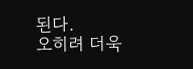된다.
오히려 더욱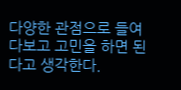다양한 관점으로 들여다보고 고민을 하면 된다고 생각한다.